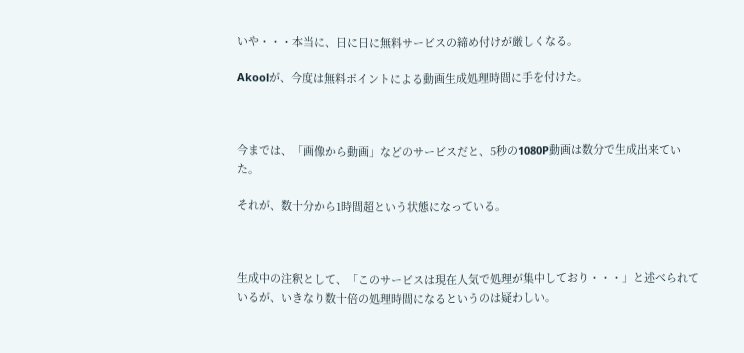いや・・・本当に、日に日に無料サービスの締め付けが厳しくなる。

Akoolが、今度は無料ポイントによる動画生成処理時間に手を付けた。



今までは、「画像から動画」などのサービスだと、5秒の1080P動画は数分で生成出来ていた。

それが、数十分から1時間超という状態になっている。



生成中の注釈として、「このサービスは現在人気で処理が集中しており・・・」と述べられているが、いきなり数十倍の処理時間になるというのは疑わしい。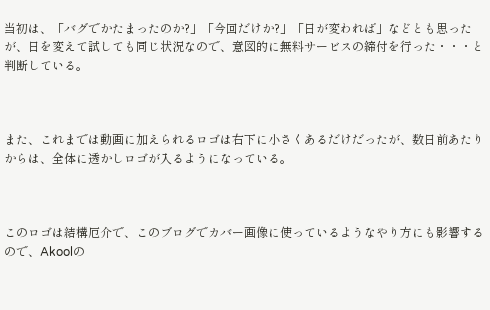当初は、「バグでかたまったのか?」「今回だけか?」「日が変われば」などとも思ったが、日を変えて試しても同じ状況なので、意図的に無料サービスの締付を行った・・・と判断している。



また、これまでは動画に加えられるロゴは右下に小さくあるだけだったが、数日前あたりからは、全体に透かしロゴが入るようになっている。



このロゴは結構厄介で、このブログでカバー画像に使っているようなやり方にも影響するので、Akoolの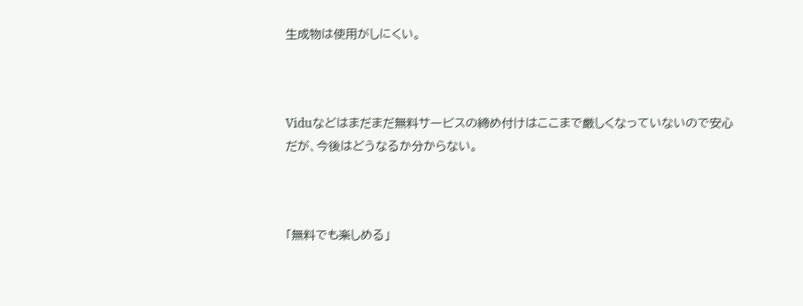生成物は使用がしにくい。



Viduなどはまだまだ無料サービスの締め付けはここまで厳しくなっていないので安心だが、今後はどうなるか分からない。



「無料でも楽しめる」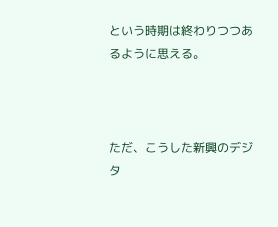という時期は終わりつつあるように思える。



ただ、こうした新興のデジタ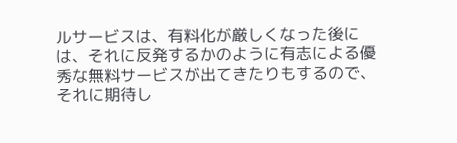ルサービスは、有料化が厳しくなった後には、それに反発するかのように有志による優秀な無料サービスが出てきたりもするので、それに期待し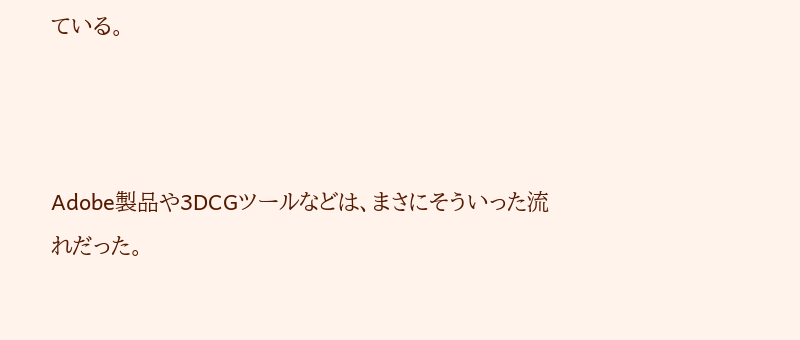ている。



Adobe製品や3DCGツールなどは、まさにそういった流れだった。